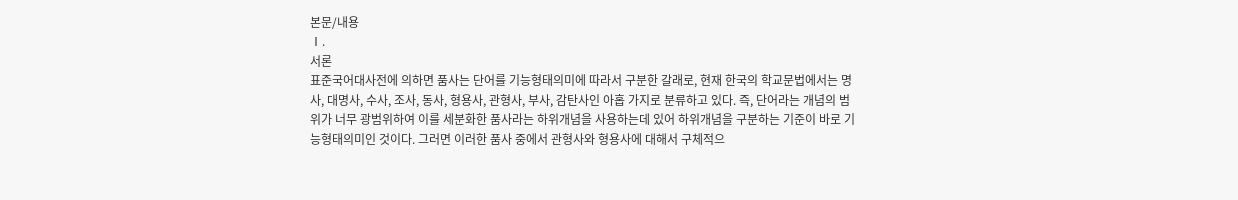본문/내용
Ⅰ.
서론
표준국어대사전에 의하면 품사는 단어를 기능형태의미에 따라서 구분한 갈래로, 현재 한국의 학교문법에서는 명사, 대명사, 수사, 조사, 동사, 형용사, 관형사, 부사, 감탄사인 아홉 가지로 분류하고 있다. 즉, 단어라는 개념의 범위가 너무 광범위하여 이를 세분화한 품사라는 하위개념을 사용하는데 있어 하위개념을 구분하는 기준이 바로 기능형태의미인 것이다. 그러면 이러한 품사 중에서 관형사와 형용사에 대해서 구체적으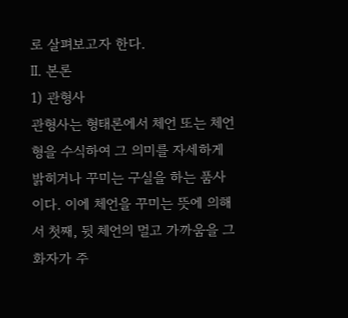로 살펴보고자 한다.
Ⅱ. 본론
1) 관형사
관형사는 형태론에서 체언 또는 체언형을 수식하여 그 의미를 자세하게 밝히거나 꾸미는 구실을 하는 품사이다. 이에 체언을 꾸미는 뜻에 의해서 첫째, 뒷 체언의 멀고 가까움을 그 화자가 주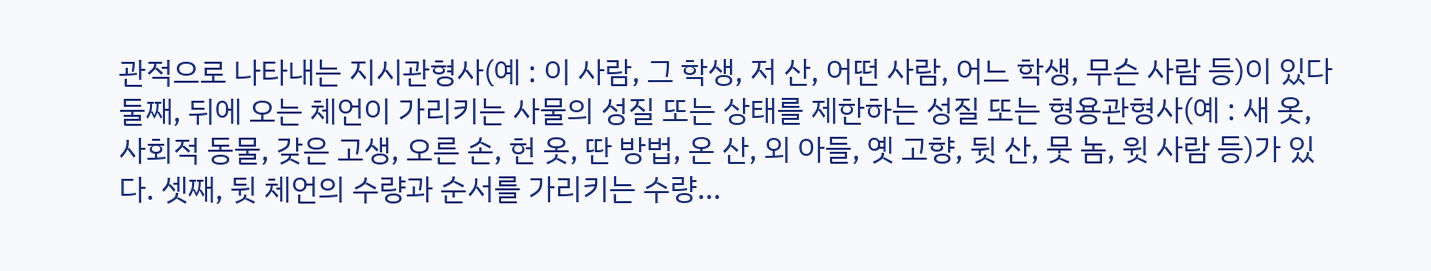관적으로 나타내는 지시관형사(예 : 이 사람, 그 학생, 저 산, 어떤 사람, 어느 학생, 무슨 사람 등)이 있다 둘째, 뒤에 오는 체언이 가리키는 사물의 성질 또는 상태를 제한하는 성질 또는 형용관형사(예 : 새 옷, 사회적 동물, 갖은 고생, 오른 손, 헌 옷, 딴 방법, 온 산, 외 아들, 옛 고향, 뒷 산, 뭇 놈, 윗 사람 등)가 있다. 셋째, 뒷 체언의 수량과 순서를 가리키는 수량…